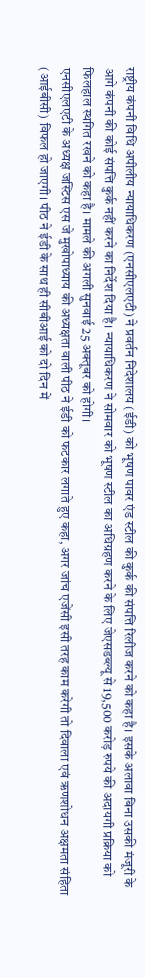राष्ट्रीय कंपनी विधि अपीलीय न्यायाधिकरण (एनसीएलएटी) ने प्रवर्तन निदेशालय (ईडी) को भूषण पावर एंड स्टील की कुर्क की संपत्ति रिलीज करने को कहा है। इसके अलावा बिना उसकी मंजूरी के आगे कंपनी की कोई संपत्ति कुर्क नहीं करने का निर्देश दिया है। न्यायाधिकरण ने सोमवार को भूषण स्टील का अधिग्रहण करने के लिए जेएसडब्ल्यू से 19,500 करोड़ रुपये की अदायगी प्रक्रिया को फिलहाल स्थगित रखने को कहा है। मामले की अगली सुनवाई 25 अक्तूबर को होगी।
एनसीएलएटी के अध्यक्ष जस्टिस एस जे मुखोपाध्याय की अध्यक्षता वाली पीठ ने ईडी को फटकार लगाते हुए कहा, अगर जांच एजेंसी इसी तरह काम करेगी तो दिवाला एवं ऋणशोधन अक्षमता संहिता (आईबीसी) विफल हो जाएगी। पीठ ने ईडी के साथ ही सीबीआई को दो दिन में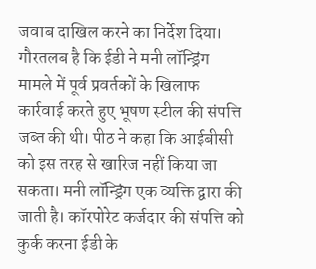जवाब दाखिल करने का निर्देश दिया। गौरतलब है कि ईडी ने मनी लॉन्ड्रिंग मामले में पूर्व प्रवर्तकों के खिलाफ कार्रवाई करते हुए भूषण स्टील की संपत्ति जब्त की थी। पीठ ने कहा कि आईबीसी को इस तरह से खारिज नहीं किया जा सकता। मनी लॉन्ड्रिंग एक व्यक्ति द्वारा की जाती है। कॉरपोरेट कर्जदार की संपत्ति को कुर्क करना ईडी के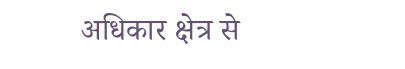अधिकार क्षेत्र से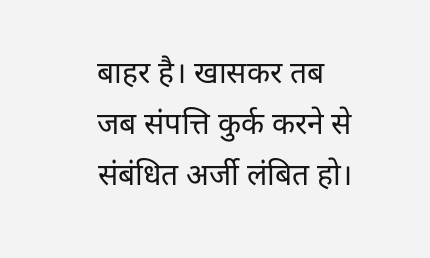बाहर है। खासकर तब जब संपत्ति कुर्क करने से संबंधित अर्जी लंबित हो।